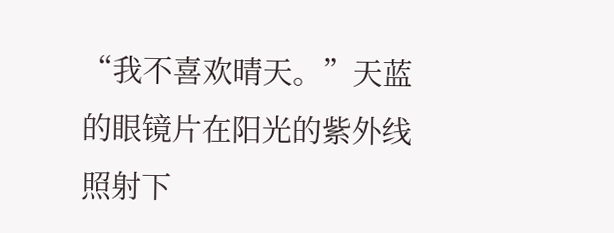“我不喜欢晴天。”天蓝的眼镜片在阳光的紫外线照射下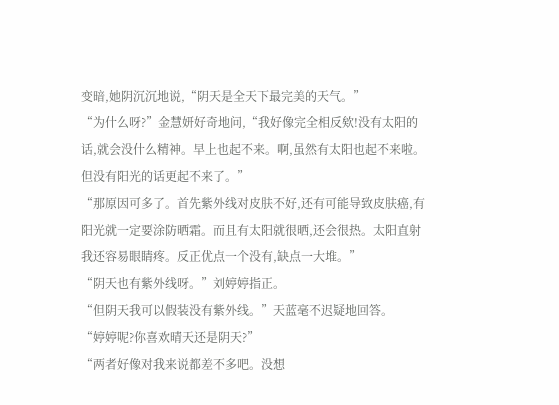变暗,她阴沉沉地说,“阴天是全天下最完美的天气。”
“为什么呀?”金慧妍好奇地问,“我好像完全相反欸!没有太阳的话,就会没什么精神。早上也起不来。啊,虽然有太阳也起不来啦。但没有阳光的话更起不来了。”
“那原因可多了。首先紫外线对皮肤不好,还有可能导致皮肤癌,有阳光就一定要涂防晒霜。而且有太阳就很晒,还会很热。太阳直射我还容易眼睛疼。反正优点一个没有,缺点一大堆。”
“阴天也有紫外线呀。”刘婷婷指正。
“但阴天我可以假装没有紫外线。”天蓝毫不迟疑地回答。
“婷婷呢?你喜欢晴天还是阴天?”
“两者好像对我来说都差不多吧。没想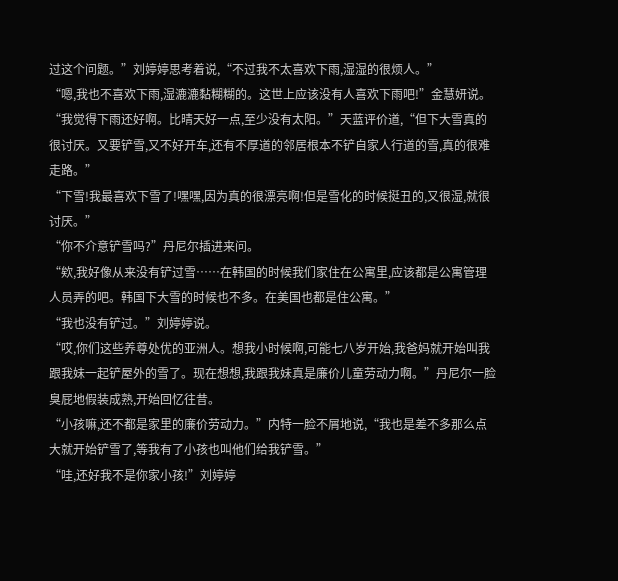过这个问题。”刘婷婷思考着说,“不过我不太喜欢下雨,湿湿的很烦人。”
“嗯,我也不喜欢下雨,湿漉漉黏糊糊的。这世上应该没有人喜欢下雨吧!”金慧妍说。
“我觉得下雨还好啊。比晴天好一点,至少没有太阳。”天蓝评价道,“但下大雪真的很讨厌。又要铲雪,又不好开车,还有不厚道的邻居根本不铲自家人行道的雪,真的很难走路。”
“下雪!我最喜欢下雪了!嘿嘿,因为真的很漂亮啊!但是雪化的时候挺丑的,又很湿,就很讨厌。”
“你不介意铲雪吗?”丹尼尔插进来问。
“欸,我好像从来没有铲过雪……在韩国的时候我们家住在公寓里,应该都是公寓管理人员弄的吧。韩国下大雪的时候也不多。在美国也都是住公寓。”
“我也没有铲过。”刘婷婷说。
“哎,你们这些养尊处优的亚洲人。想我小时候啊,可能七八岁开始,我爸妈就开始叫我跟我妹一起铲屋外的雪了。现在想想,我跟我妹真是廉价儿童劳动力啊。”丹尼尔一脸臭屁地假装成熟,开始回忆往昔。
“小孩嘛,还不都是家里的廉价劳动力。”内特一脸不屑地说,“我也是差不多那么点大就开始铲雪了,等我有了小孩也叫他们给我铲雪。”
“哇,还好我不是你家小孩!”刘婷婷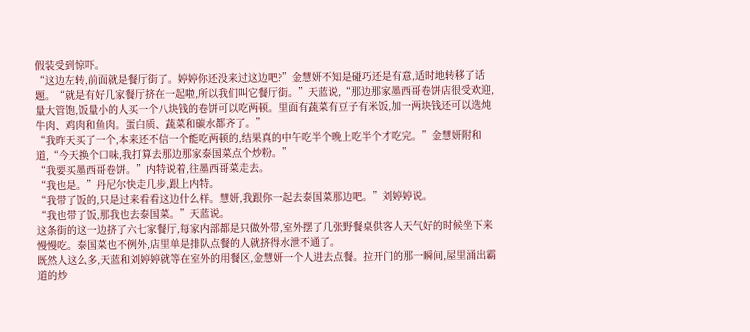假装受到惊吓。
“这边左转,前面就是餐厅街了。婷婷你还没来过这边吧?”金慧妍不知是碰巧还是有意,适时地转移了话题。“就是有好几家餐厅挤在一起啦,所以我们叫它餐厅街。”天蓝说,“那边那家墨西哥卷饼店很受欢迎,量大管饱,饭量小的人买一个八块钱的卷饼可以吃两顿。里面有蔬菜有豆子有米饭,加一两块钱还可以选炖牛肉、鸡肉和鱼肉。蛋白质、蔬菜和碳水都齐了。”
“我昨天买了一个,本来还不信一个能吃两顿的,结果真的中午吃半个晚上吃半个才吃完。”金慧妍附和道,“今天换个口味,我打算去那边那家泰国菜点个炒粉。”
“我要买墨西哥卷饼。”内特说着,往墨西哥菜走去。
“我也是。”丹尼尔快走几步,跟上内特。
“我带了饭的,只是过来看看这边什么样。慧妍,我跟你一起去泰国菜那边吧。”刘婷婷说。
“我也带了饭,那我也去泰国菜。”天蓝说。
这条街的这一边挤了六七家餐厅,每家内部都是只做外带,室外摆了几张野餐桌供客人天气好的时候坐下来慢慢吃。泰国菜也不例外,店里单是排队点餐的人就挤得水泄不通了。
既然人这么多,天蓝和刘婷婷就等在室外的用餐区,金慧妍一个人进去点餐。拉开门的那一瞬间,屋里涌出霸道的炒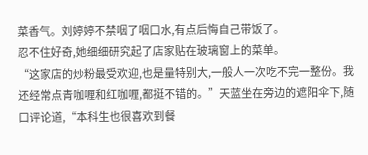菜香气。刘婷婷不禁咽了咽口水,有点后悔自己带饭了。
忍不住好奇,她细细研究起了店家贴在玻璃窗上的菜单。
“这家店的炒粉最受欢迎,也是量特别大,一般人一次吃不完一整份。我还经常点青咖喱和红咖喱,都挺不错的。”天蓝坐在旁边的遮阳伞下,随口评论道,“本科生也很喜欢到餐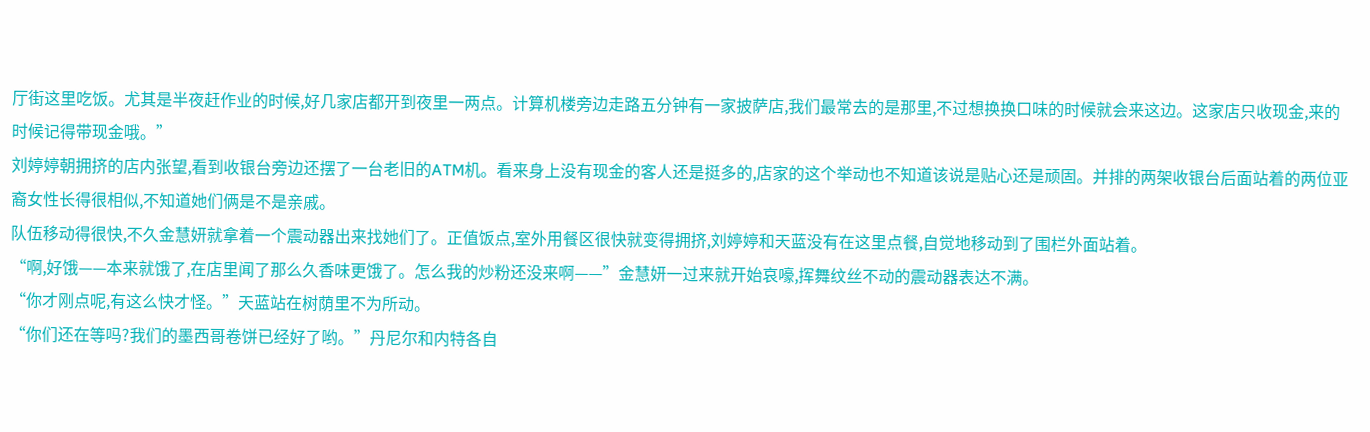厅街这里吃饭。尤其是半夜赶作业的时候,好几家店都开到夜里一两点。计算机楼旁边走路五分钟有一家披萨店,我们最常去的是那里,不过想换换口味的时候就会来这边。这家店只收现金,来的时候记得带现金哦。”
刘婷婷朝拥挤的店内张望,看到收银台旁边还摆了一台老旧的ATM机。看来身上没有现金的客人还是挺多的,店家的这个举动也不知道该说是贴心还是顽固。并排的两架收银台后面站着的两位亚裔女性长得很相似,不知道她们俩是不是亲戚。
队伍移动得很快,不久金慧妍就拿着一个震动器出来找她们了。正值饭点,室外用餐区很快就变得拥挤,刘婷婷和天蓝没有在这里点餐,自觉地移动到了围栏外面站着。
“啊,好饿——本来就饿了,在店里闻了那么久香味更饿了。怎么我的炒粉还没来啊——”金慧妍一过来就开始哀嚎,挥舞纹丝不动的震动器表达不满。
“你才刚点呢,有这么快才怪。”天蓝站在树荫里不为所动。
“你们还在等吗?我们的墨西哥卷饼已经好了哟。”丹尼尔和内特各自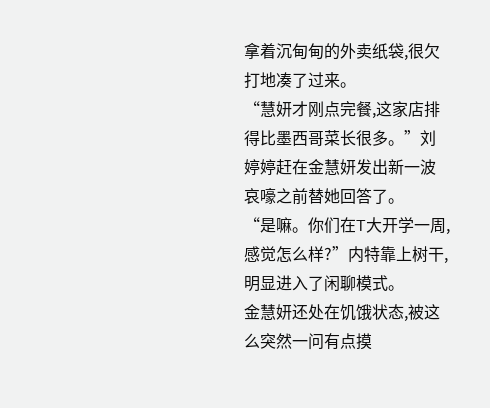拿着沉甸甸的外卖纸袋,很欠打地凑了过来。
“慧妍才刚点完餐,这家店排得比墨西哥菜长很多。”刘婷婷赶在金慧妍发出新一波哀嚎之前替她回答了。
“是嘛。你们在T大开学一周,感觉怎么样?”内特靠上树干,明显进入了闲聊模式。
金慧妍还处在饥饿状态,被这么突然一问有点摸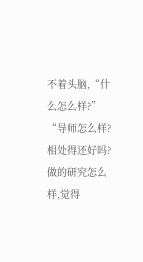不着头脑,“什么怎么样?”
“导师怎么样?相处得还好吗?做的研究怎么样,觉得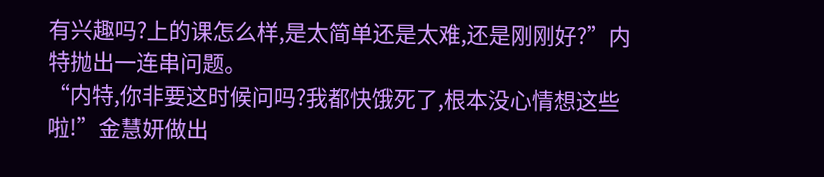有兴趣吗?上的课怎么样,是太简单还是太难,还是刚刚好?”内特抛出一连串问题。
“内特,你非要这时候问吗?我都快饿死了,根本没心情想这些啦!”金慧妍做出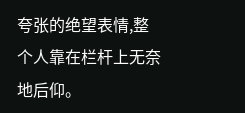夸张的绝望表情,整个人靠在栏杆上无奈地后仰。